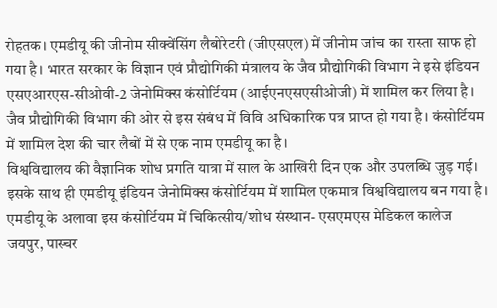रोहतक। एमडीयू की जीनोम सीक्वेंसिंग लैबोरेटरी (जीएसएल) में जीनोम जांच का रास्ता साफ हो गया है। भारत सरकार के विज्ञान एवं प्रौद्योगिकी मंत्रालय के जैव प्रौद्योगिकी विभाग ने इसे इंडियन एसएआरएस-सीओवी-2 जेनोमिक्स कंसोर्टियम (आईएनएसएसीओजी) में शामिल कर लिया है। जैव प्रौद्योगिकी विभाग की ओर से इस संबंध में विवि अधिकारिक पत्र प्राप्त हो गया है। कंसोर्टियम में शामिल देश की चार लैबों में से एक नाम एमडीयू का है।
विश्वविद्यालय की वैज्ञानिक शोध प्रगति यात्रा में साल के आखिरी दिन एक और उपलब्धि जुड़ गई। इसके साथ ही एमडीयू इंडियन जेनोमिक्स कंसोर्टियम में शामिल एकमात्र विश्वविद्यालय बन गया है। एमडीयू के अलावा इस कंसोर्टियम में चिकित्सीय/शोध संस्थान- एसएमएस मेडिकल कालेज जयपुर, पास्चर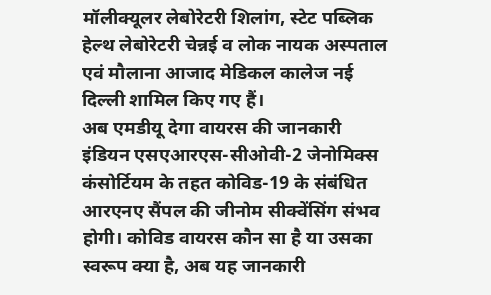मॉलीक्यूलर लेबोरेटरी शिलांग, स्टेट पब्लिक हेल्थ लेबोरेटरी चेन्नई व लोक नायक अस्पताल एवं मौलाना आजाद मेडिकल कालेज नई दिल्ली शामिल किए गए हैं।
अब एमडीयू देगा वायरस की जानकारी
इंडियन एसएआरएस-सीओवी-2 जेनोमिक्स कंसोर्टियम के तहत कोविड-19 के संबंधित आरएनए सैंपल की जीनोम सीक्वेंसिंग संभव होगी। कोविड वायरस कौन सा है या उसका स्वरूप क्या है, अब यह जानकारी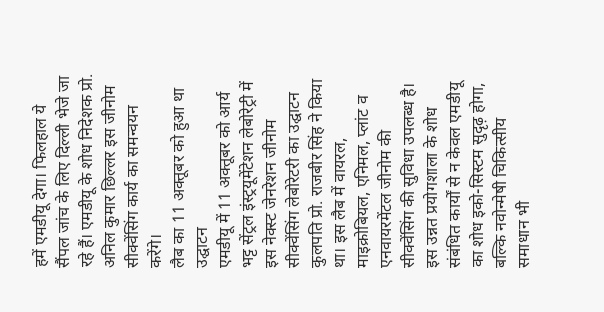हमें एमडीयू देगा। फिलहाल ये सैंपल जांच के लिए दिल्ली भेजे जा रहे हैं। एमडीयू के शोध निदेशक प्रो. अनिल कुमार छिल्लर इस जीनोम सीक्वेंसिंग कार्य का समन्वयन करेंगे।
लैब का 11 अक्तूबर को हुआ था उद्घाटन
एमडीयू में 11 अक्तूबर को आर्य भट्ट सेंट्रल इंस्ट्रयूमेंटेशन लेबोरेट्री में इस नेक्स्ट जेनरेशन जीनोम सीक्वेंसिंग लेबोरेटरी का उद्घाटन कुलपति प्रो. राजबीर सिंह ने किया था। इस लैब में वायरल, माइक्रोबियल, एनिमल, प्लांट व एनवायरमेंटल जीनोम की सीक्वेंसिंग की सुविधा उपलब्ध है। इस उन्नत प्रयोगशाला के शोध संबंधित कार्यों से न केवल एमडीयू का शोध इको-सिस्टम सुदृढ़ होगा, बल्कि नवोन्मेषी चिकित्सीय समाधान भी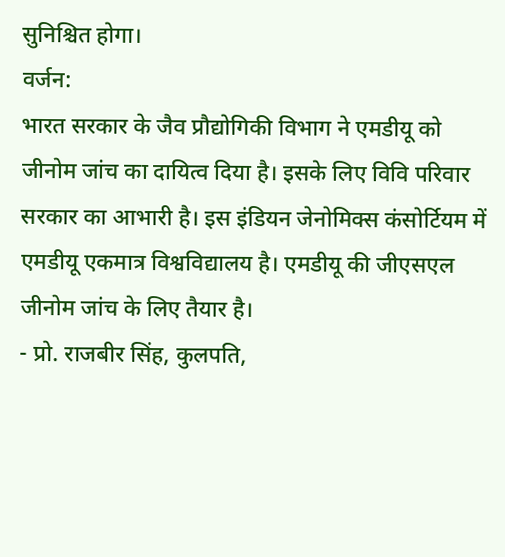सुनिश्चित होगा।
वर्जन:
भारत सरकार के जैव प्रौद्योगिकी विभाग ने एमडीयू को जीनोम जांच का दायित्व दिया है। इसके लिए विवि परिवार सरकार का आभारी है। इस इंडियन जेनोमिक्स कंसोर्टियम में एमडीयू एकमात्र विश्वविद्यालय है। एमडीयू की जीएसएल जीनोम जांच के लिए तैयार है।
- प्रो. राजबीर सिंह, कुलपति,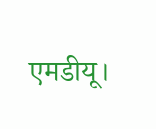एमडीयू।